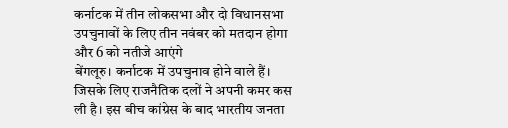कर्नाटक में तीन लोकसभा और दो विधानसभा उपचुनावों के लिए तीन नवंबर को मतदान होगा और 6 को नतीजे आएंगे
बेंगलूरु। कर्नाटक में उपचुनाव होने वाले हैं। जिसके लिए राजनैतिक दलों ने अपनी कमर कस ली है। इस बीच कांग्रेस के बाद भारतीय जनता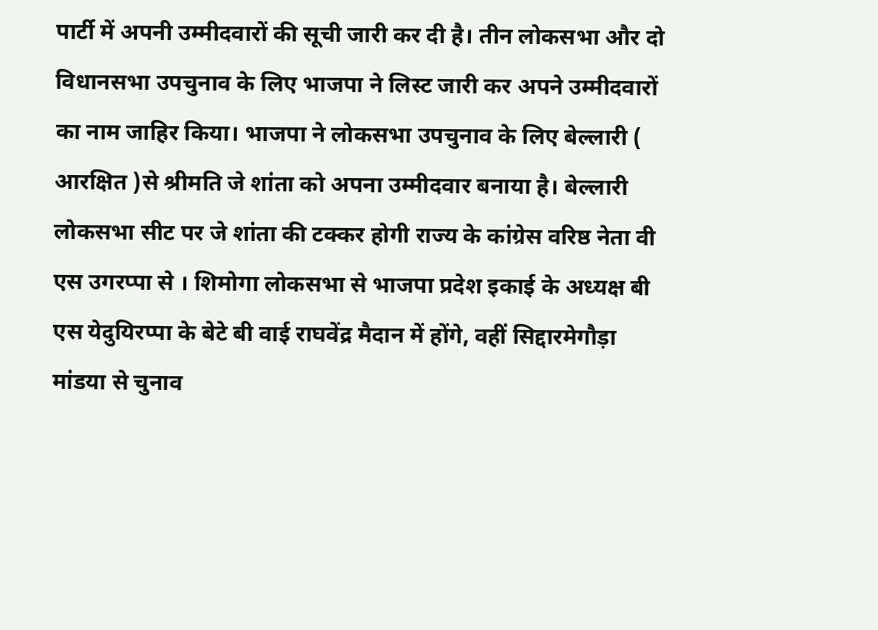पार्टी में अपनी उम्मीदवारों की सूची जारी कर दी है। तीन लोकसभा और दो विधानसभा उपचुनाव के लिए भाजपा ने लिस्ट जारी कर अपने उम्मीदवारों का नाम जाहिर किया। भाजपा ने लोकसभा उपचुनाव के लिए बेल्लारी ( आरक्षित )से श्रीमति जे शांता को अपना उम्मीदवार बनाया है। बेल्लारी लोकसभा सीट पर जे शांता की टक्कर होगी राज्य के कांग्रेस वरिष्ठ नेता वी एस उगरप्पा से । शिमोगा लोकसभा से भाजपा प्रदेश इकाई के अध्यक्ष बी एस येदुयिरप्पा के बेटे बी वाई राघवेंद्र मैदान में होंगे, वहीं सिद्दारमेगौड़ा मांडया से चुनाव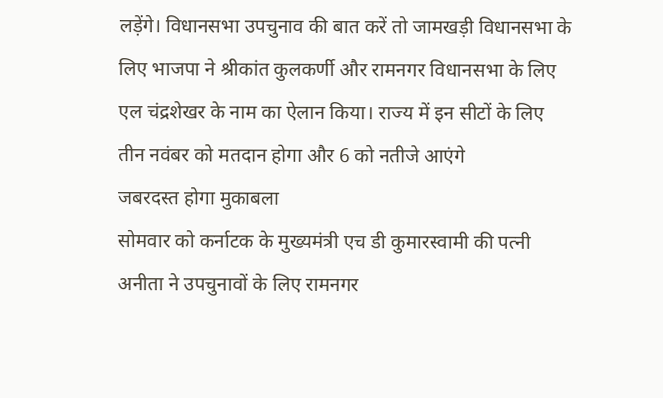लड़ेंगे। विधानसभा उपचुनाव की बात करें तो जामखड़ी विधानसभा के लिए भाजपा ने श्रीकांत कुलकर्णी और रामनगर विधानसभा के लिए एल चंद्रशेखर के नाम का ऐलान किया। राज्य में इन सीटों के लिए तीन नवंबर को मतदान होगा और 6 को नतीजे आएंगे
जबरदस्त होगा मुकाबला
सोमवार को कर्नाटक के मुख्यमंत्री एच डी कुमारस्वामी की पत्नी अनीता ने उपचुनावों के लिए रामनगर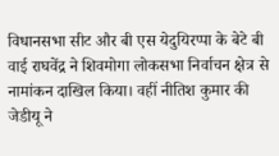विधानसभा सीट और बी एस येदुयिरप्पा के बेटे बी वाई राघवेंद्र ने शिवमोगा लोकसभा निर्वाचन क्षेत्र से नामांकन दाखिल किया। वहीं नीतिश कुमार की जेडीयू ने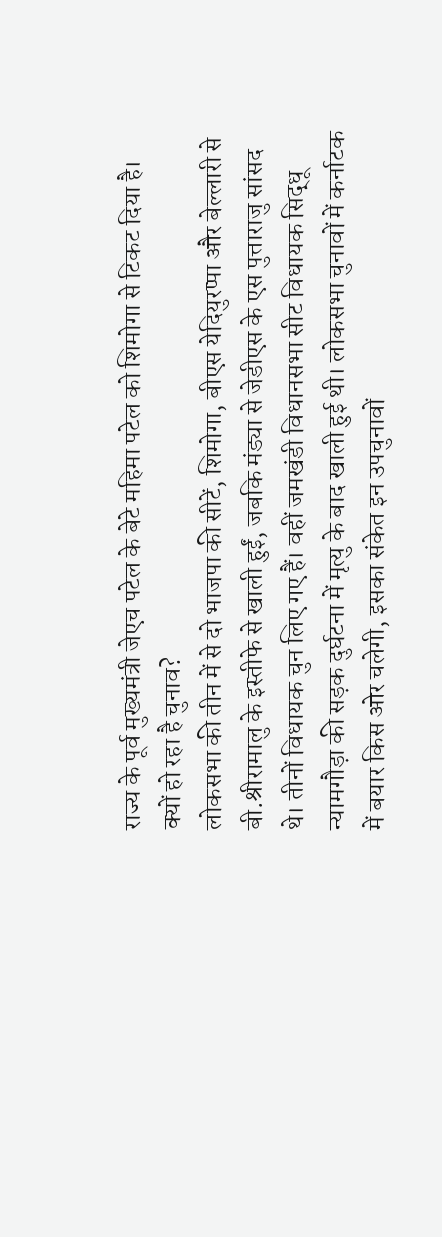राज्य के पूर्व मुख्यमंत्री जेएच पटेल के बेटे महिमा पटेल को शिमोगा से टिकट दिया है।
क्यों हो रहा है चुनाव?
लोकसभा की तीन में से दो भाजपा की सीटें, शिमोगा, बीएस येदियुरप्पा और बेल्लारी से बी.श्रीरामालु के इस्तीफे से खाली हुईं, जबकि मंड्या से जेडीएस के एस पुत्ताराजु सांसद थे। तीनों विधायक चुन लिए गए हैं। वहीं जमखंडी विधानसभा सीट विधायक सिद्धू न्यामगौड़ा की सड़क दुर्घटना में मृत्यु के बाद खाली हुई थी। लोकसभा चुनावों में कर्नाटक में बयार किस ओर चलेगी, इसका संकेत इन उपचुनावों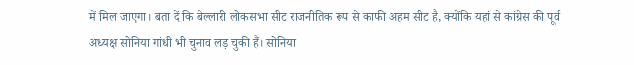में मिल जाएगा। बता दें कि बेल्लारी लोकसभा सीट राजनीतिक रूप से काफी अहम सीट है, क्योंकि यहां से कांग्रेस की पूर्व अध्यक्ष सोनिया गांधी भी चुनाव लड़ चुकी हैं। सोनिया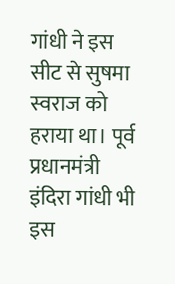गांधी ने इस सीट से सुषमा स्वराज को हराया था। पूर्व प्रधानमंत्री इंदिरा गांधी भी इस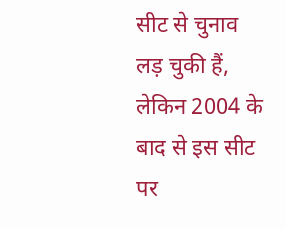सीट से चुनाव लड़ चुकी हैं, लेकिन 2004 के बाद से इस सीट पर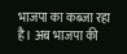भाजपा का कब्जा रहा है। अब भाजपा की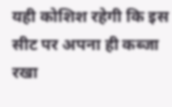यही कोशिश रहेगी कि इस सीट पर अपना ही कब्जा रखा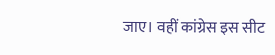जाए। वहीं कांग्रेस इस सीट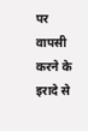पर वापसी करने के इरादे से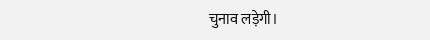चुनाव लड़ेगी।